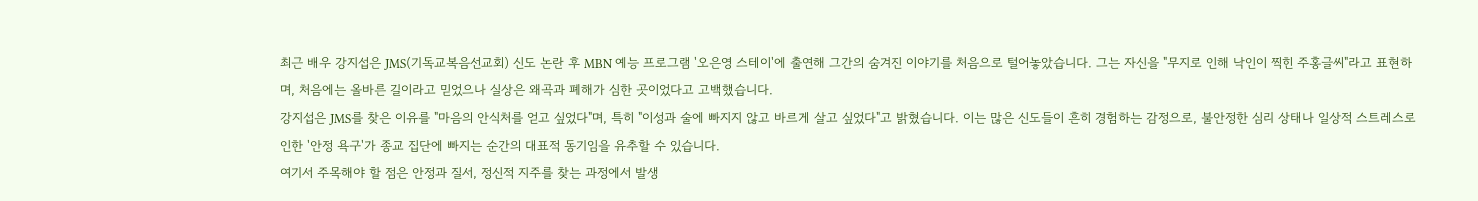최근 배우 강지섭은 JMS(기독교복음선교회) 신도 논란 후 MBN 예능 프로그램 '오은영 스테이'에 출연해 그간의 숨겨진 이야기를 처음으로 털어놓았습니다. 그는 자신을 "무지로 인해 낙인이 찍힌 주홍글씨"라고 표현하며, 처음에는 올바른 길이라고 믿었으나 실상은 왜곡과 폐해가 심한 곳이었다고 고백했습니다.
강지섭은 JMS를 찾은 이유를 "마음의 안식처를 얻고 싶었다"며, 특히 "이성과 술에 빠지지 않고 바르게 살고 싶었다"고 밝혔습니다. 이는 많은 신도들이 흔히 경험하는 감정으로, 불안정한 심리 상태나 일상적 스트레스로 인한 '안정 욕구'가 종교 집단에 빠지는 순간의 대표적 동기임을 유추할 수 있습니다.
여기서 주목해야 할 점은 안정과 질서, 정신적 지주를 찾는 과정에서 발생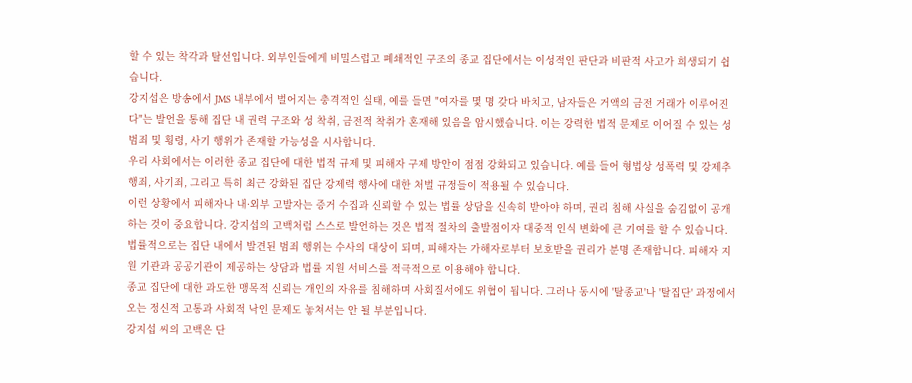할 수 있는 착각과 탈선입니다. 외부인들에게 비밀스럽고 폐쇄적인 구조의 종교 집단에서는 이성적인 판단과 비판적 사고가 희생되기 쉽습니다.
강지섭은 방송에서 JMS 내부에서 벌어지는 충격적인 실태, 예를 들면 "여자를 몇 명 갖다 바치고, 남자들은 거액의 금전 거래가 이루어진다"는 발언을 통해 집단 내 권력 구조와 성 착취, 금전적 착취가 혼재해 있음을 암시했습니다. 이는 강력한 법적 문제로 이어질 수 있는 성범죄 및 횡령, 사기 행위가 존재할 가능성을 시사합니다.
우리 사회에서는 이러한 종교 집단에 대한 법적 규제 및 피해자 구제 방안이 점점 강화되고 있습니다. 예를 들어 형법상 성폭력 및 강제추행죄, 사기죄, 그리고 특히 최근 강화된 집단 강제력 행사에 대한 처벌 규정들이 적용될 수 있습니다.
이런 상황에서 피해자나 내·외부 고발자는 증거 수집과 신뢰할 수 있는 법률 상담을 신속히 받아야 하며, 권리 침해 사실을 숨김없이 공개하는 것이 중요합니다. 강지섭의 고백처럼 스스로 발언하는 것은 법적 절차의 출발점이자 대중적 인식 변화에 큰 기여를 할 수 있습니다.
법률적으로는 집단 내에서 발견된 범죄 행위는 수사의 대상이 되며, 피해자는 가해자로부터 보호받을 권리가 분명 존재합니다. 피해자 지원 기관과 공공기관이 제공하는 상담과 법률 지원 서비스를 적극적으로 이용해야 합니다.
종교 집단에 대한 과도한 맹목적 신뢰는 개인의 자유를 침해하며 사회질서에도 위협이 됩니다. 그러나 동시에 '탈종교'나 '탈집단' 과정에서 오는 정신적 고통과 사회적 낙인 문제도 놓쳐서는 안 될 부분입니다.
강지섭 씨의 고백은 단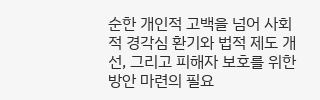순한 개인적 고백을 넘어 사회적 경각심 환기와 법적 제도 개선, 그리고 피해자 보호를 위한 방안 마련의 필요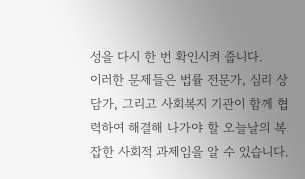성을 다시 한 번 확인시켜 줍니다.
이러한 문제들은 법률 전문가, 심리 상담가, 그리고 사회복지 기관이 함께 협력하여 해결해 나가야 할 오늘날의 복잡한 사회적 과제임을 알 수 있습니다.